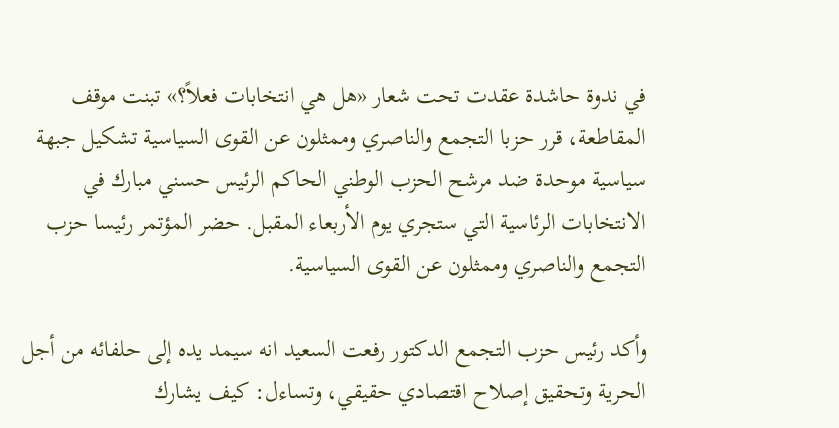في ندوة حاشدة عقدت تحت شعار «هل هي انتخابات فعلاً؟» تبنت موقف المقاطعة، قرر حزبا التجمع والناصري وممثلون عن القوى السياسية تشكيل جبهة سياسية موحدة ضد مرشح الحزب الوطني الحاكم الرئيس حسني مبارك في الانتخابات الرئاسية التي ستجري يوم الأربعاء المقبل. حضر المؤتمر رئيسا حزب التجمع والناصري وممثلون عن القوى السياسية.

وأكد رئيس حزب التجمع الدكتور رفعت السعيد انه سيمد يده إلى حلفائه من أجل الحرية وتحقيق إصلاح اقتصادي حقيقي، وتساءل: كيف يشارك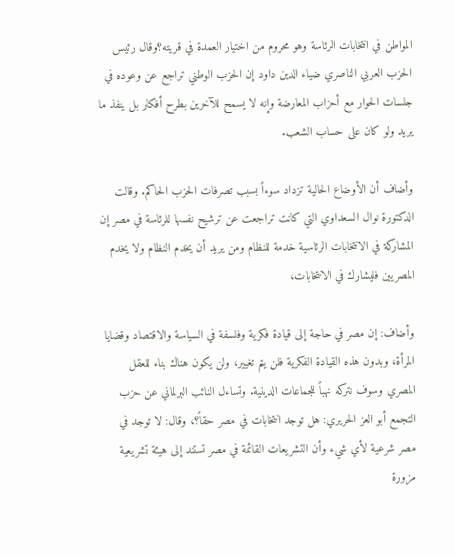المواطن في انتخابات الرئاسة وهو محروم من اختيار العمدة في قريته؟وقال رئيس الحزب العربي الناصري ضياء الدين داود إن الحزب الوطني تراجع عن وعوده في جلسات الحوار مع أحزاب المعارضة وإنه لا يسمح للآخرين بطرح أفكار بل ينفذ ما يريد ولو كان على حساب الشعب.

وأضاف أن الأوضاع الحالية تزداد سوءاً بسبب تصرفات الحزب الحاكم. وقالت الدكتورة نوال السعداوي التي كانت تراجعت عن ترشيح نفسها للرئاسة في مصر إن المشاركة في الانتخابات الرئاسية خدمة للنظام ومن يريد أن يخدم النظام ولا يخدم المصريين فليشارك في الانتخابات،

وأضاف: إن مصر في حاجة إلى قيادة فكرية وفلسفة في السياسة والاقتصاد وقضايا المرأة، وبدون هذه القيادة الفكرية فلن يتم تغيير، ولن يكون هناك بناء للعقل المصري وسوف نتركه نهباً للجماعات الدينية. وتساءل النائب البرلماني عن حزب التجمع أبو العز الحريري: هل توجد انتخابات في مصر حقاً؟، وقال: لا توجد في مصر شرعية لأي شيء وأن التشريعات القائمة في مصر تستند إلى هيئة تشريعية مزورة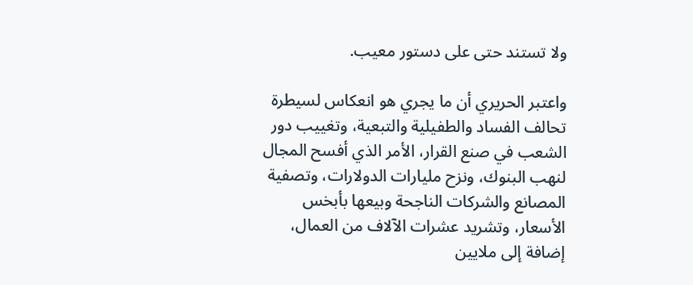ولا تستند حتى على دستور معيب.

واعتبر الحريري أن ما يجري هو انعكاس لسيطرة تحالف الفساد والطفيلية والتبعية، وتغييب دور الشعب في صنع القرار، الأمر الذي أفسح المجال لنهب البنوك، ونزح مليارات الدولارات، وتصفية المصانع والشركات الناجحة وبيعها بأبخس الأسعار، وتشريد عشرات الآلاف من العمال، إضافة إلى ملايين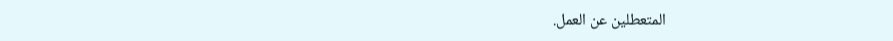المتعطلين عن العمل.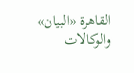القاهرة «البيان» والوكالات